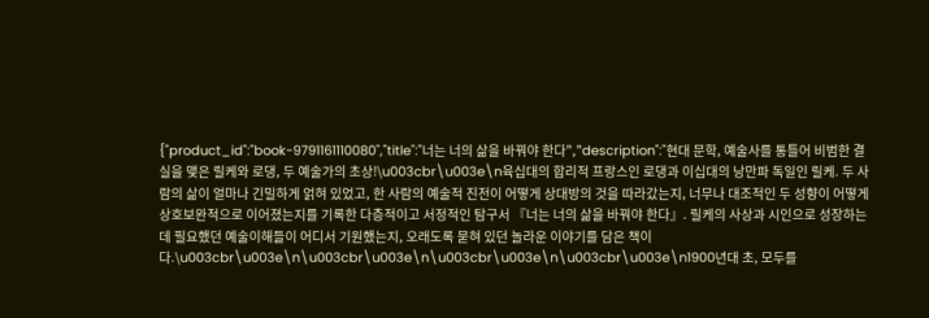{"product_id":"book-9791161110080","title":"너는 너의 삶을 바꿔야 한다","description":"현대 문학, 예술사를 통틀어 비범한 결실을 맺은 릴케와 로댕, 두 예술가의 초상!\u003cbr\u003e\n육십대의 합리적 프랑스인 로댕과 이십대의 낭만파 독일인 릴케. 두 사람의 삶이 얼마나 긴밀하게 얽혀 있었고, 한 사람의 예술적 진전이 어떻게 상대방의 것을 따라갔는지, 너무나 대조적인 두 성향이 어떻게 상호보완적으로 이어졌는지를 기록한 다층적이고 서정적인 탐구서 『너는 너의 삶을 바꿔야 한다』. 릴케의 사상과 시인으로 성장하는 데 필요했던 예술이해들이 어디서 기원했는지, 오래도록 묻혀 있던 놀라운 이야기를 담은 책이다.\u003cbr\u003e\n\u003cbr\u003e\n\u003cbr\u003e\n\u003cbr\u003e\n1900년대 초, 모두를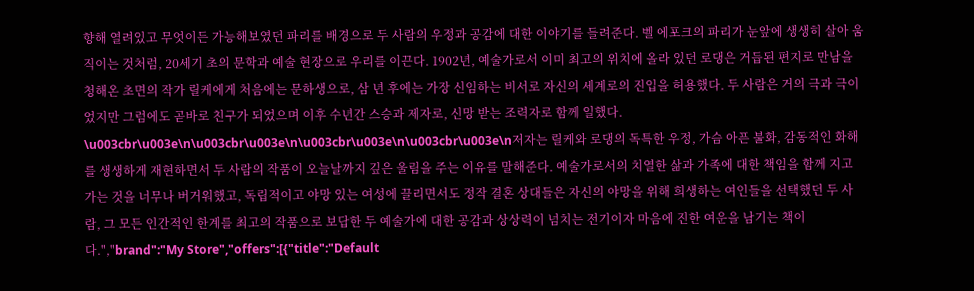향해 열려있고 무엇이든 가능해보였던 파리를 배경으로 두 사람의 우정과 공감에 대한 이야기를 들려준다. 벨 에포크의 파리가 눈앞에 생생히 살아 움직이는 것처럼, 20세기 초의 문학과 예술 현장으로 우리를 이끈다. 1902년, 예술가로서 이미 최고의 위치에 올라 있던 로댕은 거듭된 편지로 만남을 청해온 초면의 작가 릴케에게 처음에는 문하생으로, 삼 년 후에는 가장 신임하는 비서로 자신의 세계로의 진입을 허용했다. 두 사람은 거의 극과 극이었지만 그럼에도 곧바로 친구가 되었으며 이후 수년간 스승과 제자로, 신망 받는 조력자로 함께 일했다. \u003cbr\u003e\n\u003cbr\u003e\n\u003cbr\u003e\n\u003cbr\u003e\n저자는 릴케와 로댕의 독특한 우정, 가슴 아픈 불화, 감동적인 화해를 생생하게 재현하면서 두 사람의 작품이 오늘날까지 깊은 울림을 주는 이유를 말해준다. 예술가로서의 치열한 삶과 가족에 대한 책임을 함께 지고 가는 것을 너무나 버거워했고, 독립적이고 야망 있는 여성에 끌리면서도 정작 결혼 상대들은 자신의 야망을 위해 희생하는 여인들을 선택했던 두 사람, 그 모든 인간적인 한계를 최고의 작품으로 보답한 두 예술가에 대한 공감과 상상력이 넘치는 전기이자 마음에 진한 여운을 남기는 책이다.","brand":"My Store","offers":[{"title":"Default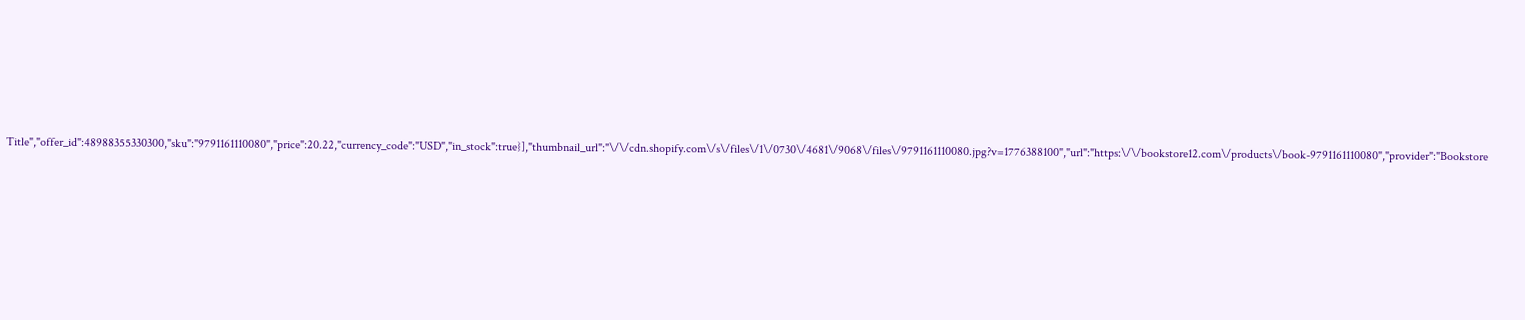Title","offer_id":48988355330300,"sku":"9791161110080","price":20.22,"currency_code":"USD","in_stock":true}],"thumbnail_url":"\/\/cdn.shopify.com\/s\/files\/1\/0730\/4681\/9068\/files\/9791161110080.jpg?v=1776388100","url":"https:\/\/bookstore12.com\/products\/book-9791161110080","provider":"Bookstore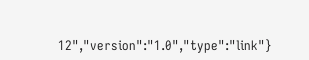12","version":"1.0","type":"link"}